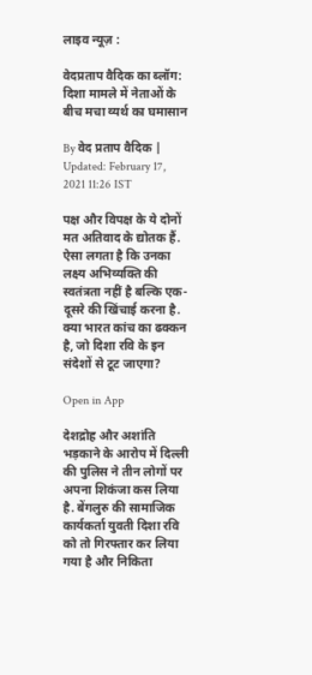लाइव न्यूज़ :

वेदप्रताप वैदिक का ब्लॉग: दिशा मामले में नेताओं के बीच मचा व्यर्थ का घमासान

By वेद प्रताप वैदिक | Updated: February 17, 2021 11:26 IST

पक्ष और विपक्ष के ये दोनों मत अतिवाद के द्योतक हैं. ऐसा लगता है कि उनका लक्ष्य अभिव्यक्ति की स्वतंत्रता नहीं है बल्कि एक-दूसरे की खिंचाई करना है. क्या भारत कांच का ढक्कन है, जो दिशा रवि के इन संदेशों से टूट जाएगा?

Open in App

देशद्रोह और अशांति भड़काने के आरोप में दिल्ली की पुलिस ने तीन लोगों पर अपना शिकंजा कस लिया है. बेंगलुरु की सामाजिक कार्यकर्ता युवती दिशा रवि को तो गिरफ्तार कर लिया गया है और निकिता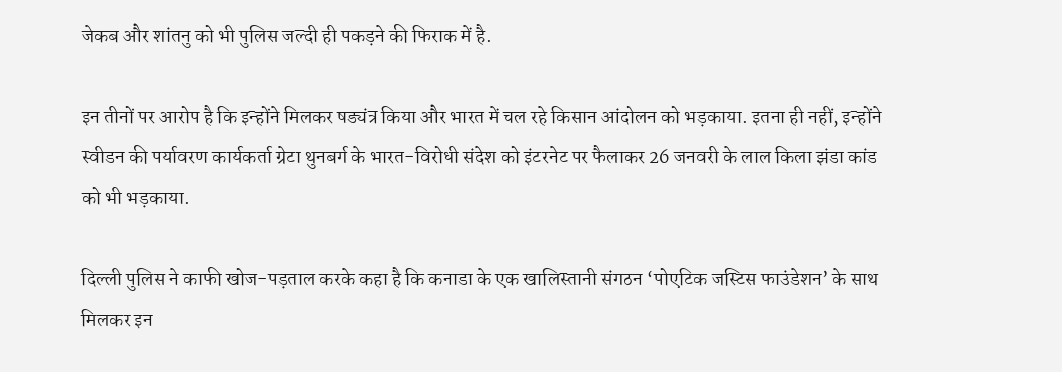जेकब और शांतनु को भी पुलिस जल्दी ही पकड़ने की फिराक में है.

इन तीनों पर आरोप है कि इन्होंने मिलकर षड्यंत्र किया और भारत में चल रहे किसान आंदोलन को भड़काया. इतना ही नहीं, इन्होंने स्वीडन की पर्यावरण कार्यकर्ता ग्रेटा थुनबर्ग के भारत-विरोधी संदेश को इंटरनेट पर फैलाकर 26 जनवरी के लाल किला झंडा कांड को भी भड़काया.

दिल्ली पुलिस ने काफी खोज-पड़ताल करके कहा है कि कनाडा के एक खालिस्तानी संगठन ‘पोएटिक जस्टिस फाउंडेशन’ के साथ मिलकर इन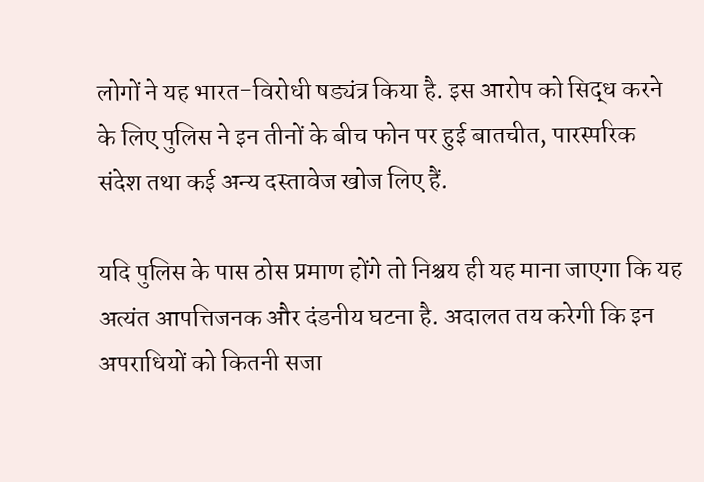लोगों ने यह भारत-विरोधी षड्यंत्र किया है. इस आरोप को सिद्ध करने के लिए पुलिस ने इन तीनों के बीच फोन पर हुई बातचीत, पारस्परिक संदेश तथा कई अन्य दस्तावेज खोज लिए हैं.

यदि पुलिस के पास ठोस प्रमाण होंगे तो निश्चय ही यह माना जाएगा कि यह अत्यंत आपत्तिजनक और दंडनीय घटना है. अदालत तय करेगी कि इन अपराधियों को कितनी सजा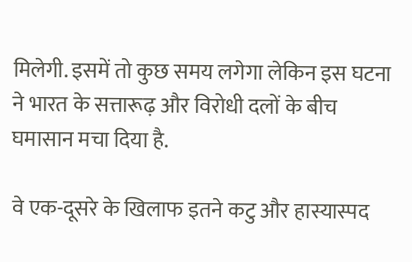मिलेगी. इसमें तो कुछ समय लगेगा लेकिन इस घटना ने भारत के सत्तारूढ़ और विरोधी दलों के बीच घमासान मचा दिया है.

वे एक-दूसरे के खिलाफ इतने कटु और हास्यास्पद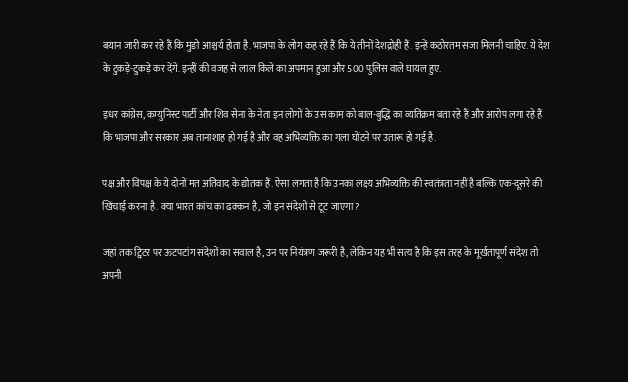बयान जारी कर रहे हैं कि मुङो आश्चर्य होता है. भाजपा के लोग कह रहे हैं कि ये तीनों देशद्रोही हैं. इन्हें कठोरतम सजा मिलनी चाहिए. ये देश के टुकड़े-टुकड़े कर देंगे. इन्हीं की वजह से लाल किले का अपमान हुआ और 500 पुलिस वाले घायल हुए.

इधर कांग्रेस, कम्युनिस्ट पार्टी और शिव सेना के नेता इन लोगों के उस काम को बाल-बुद्धि का व्यतिक्रम बता रहे हैं और आरोप लगा रहे हैं कि भाजपा और सरकार अब तानाशाह हो गई है और वह अभिव्यक्ति का गला घोंटने पर उतारू हो गई है.

पक्ष और विपक्ष के ये दोनों मत अतिवाद के द्योतक हैं. ऐसा लगता है कि उनका लक्ष्य अभिव्यक्ति की स्वतंत्रता नहीं है बल्कि एक-दूसरे की खिंचाई करना है. क्या भारत कांच का ढक्कन है, जो इन संदेशों से टूट जाएगा?

जहां तक ट्विटर पर ऊटपटांग संदेशों का सवाल है, उन पर नियंत्रण जरूरी है, लेकिन यह भी सत्य है कि इस तरह के मूर्खतापूर्ण संदेश तो अपनी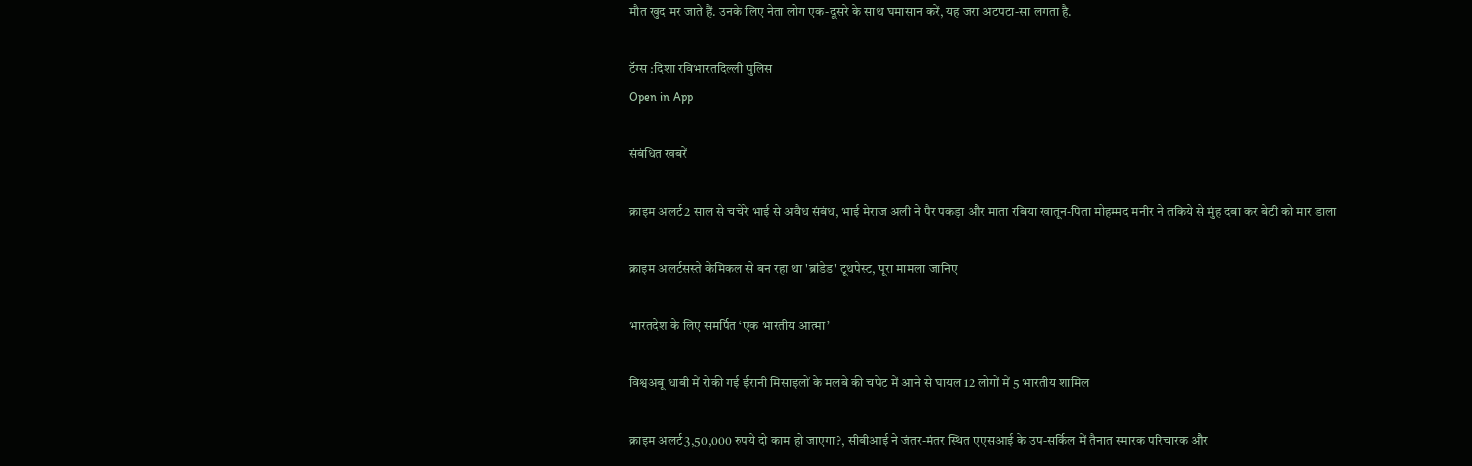मौत खुद मर जाते हैं. उनके लिए नेता लोग एक-दूसरे के साथ घमासान करें, यह जरा अटपटा-सा लगता है.

टॅग्स :दिशा रविभारतदिल्ली पुलिस
Open in App

संबंधित खबरें

क्राइम अलर्ट2 साल से चचेरे भाई से अवैध संबंध, भाई मेराज अली ने पैर पकड़ा और माता रबिया खातून-पिता मोहम्मद मनीर ने तकिये से मुंह दबा कर बेटी को मार डाला

क्राइम अलर्टसस्ते केमिकल से बन रहा था 'ब्रांडेड' टूथपेस्ट, पूरा मामला जानिए

भारतदेश के लिए समर्पित ‘एक भारतीय आत्मा’

विश्वअबू धाबी में रोकी गई ईरानी मिसाइलों के मलबे की चपेट में आने से घायल 12 लोगों में 5 भारतीय शामिल

क्राइम अलर्ट3,50,000 रुपये दो काम हो जाएगा?, सीबीआई ने जंतर-मंतर स्थित एएसआई के उप-सर्किल में तैनात स्मारक परिचारक और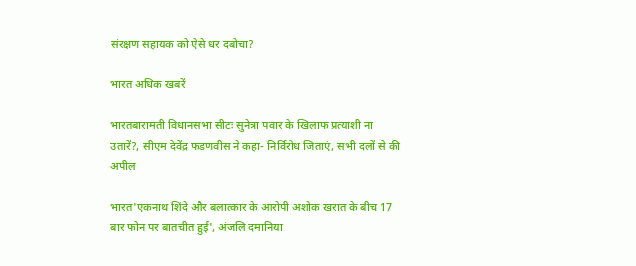संरक्षण सहायक को ऐसे धर दबोचा?

भारत अधिक खबरें

भारतबारामती विधानसभा सीटः सुनेत्रा पवार के खिलाफ प्रत्याशी ना उतारें?, सीएम देवेंद्र फडणवीस ने कहा- निर्विरोध जिताएं, सभी दलों से की अपील

भारत'एकनाथ शिंदे और बलात्कार के आरोपी अशोक खरात के बीच 17 बार फोन पर बातचीत हुई', अंजलि दमानिया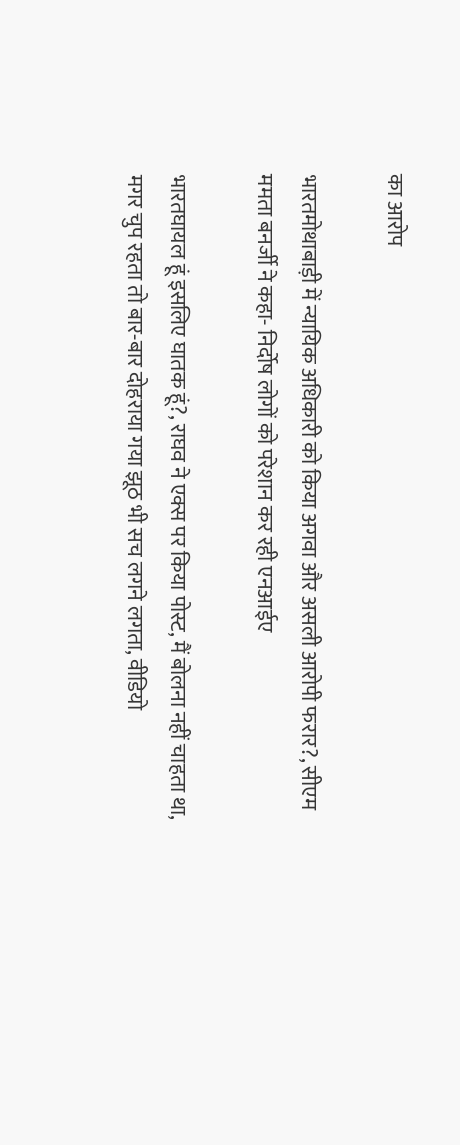का आरोप

भारतमोथाबाड़ी में न्यायिक अधिकारी को किया अगवा और असली आरोपी फरार?, सीएम ममता बनर्जी ने कहा- निर्दोष लोगों को परेशान कर रही एनआईए

भारतघायल हूं इसलिए घातक हूं?, राघव ने एक्स पर किया पोस्ट, मैं बोलना नहीं चाहता था, मगर चुप रहता तो बार-बार दोहराया गया झूठ भी सच लगने लगता, वीडियो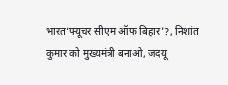भारत‘फ्यूचर सीएम ऑफ बिहार’?, निशांत कुमार को मुख्यमंत्री बनाओ, जदयू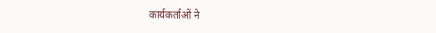कार्यकर्ताओं ने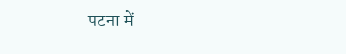पटना में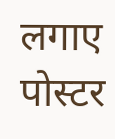लगाए पोस्टर